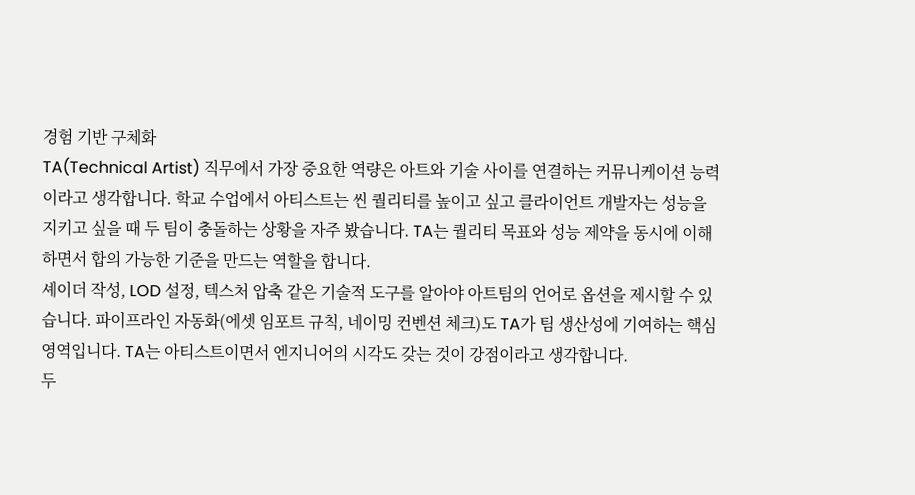경험 기반 구체화
TA(Technical Artist) 직무에서 가장 중요한 역량은 아트와 기술 사이를 연결하는 커뮤니케이션 능력이라고 생각합니다. 학교 수업에서 아티스트는 씬 퀄리티를 높이고 싶고 클라이언트 개발자는 성능을 지키고 싶을 때 두 팀이 충돌하는 상황을 자주 봤습니다. TA는 퀄리티 목표와 성능 제약을 동시에 이해하면서 합의 가능한 기준을 만드는 역할을 합니다.
셰이더 작성, LOD 설정, 텍스처 압축 같은 기술적 도구를 알아야 아트팀의 언어로 옵션을 제시할 수 있습니다. 파이프라인 자동화(에셋 임포트 규칙, 네이밍 컨벤션 체크)도 TA가 팀 생산성에 기여하는 핵심 영역입니다. TA는 아티스트이면서 엔지니어의 시각도 갖는 것이 강점이라고 생각합니다.
두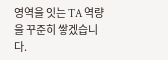영역을 잇는 TA 역량을 꾸준히 쌓겠습니다.